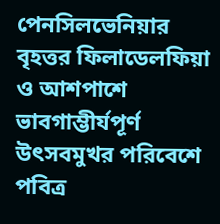পেনসিলভেনিয়ার বৃহত্তর ফিলাডেলফিয়া ও আশপাশে ভাবগাম্ভীর্যপূর্ণ উৎসবমুখর পরিবেশে পবিত্র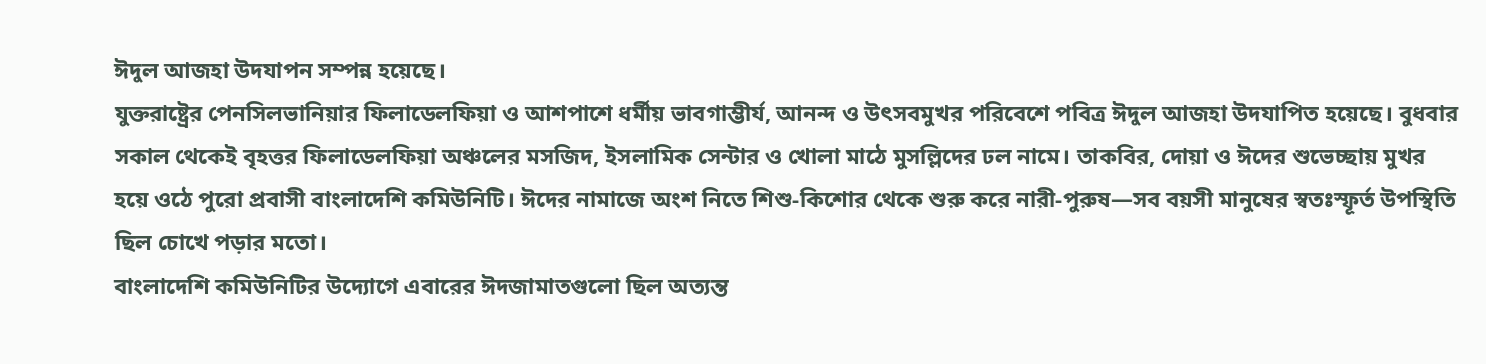ঈদুল আজহা উদযাপন সম্পন্ন হয়েছে।
যুক্তরাষ্ট্রের পেনসিলভানিয়ার ফিলাডেলফিয়া ও আশপাশে ধর্মীয় ভাবগাম্ভীর্য, আনন্দ ও উৎসবমুখর পরিবেশে পবিত্র ঈদুল আজহা উদযাপিত হয়েছে। বুধবার সকাল থেকেই বৃহত্তর ফিলাডেলফিয়া অঞ্চলের মসজিদ, ইসলামিক সেন্টার ও খোলা মাঠে মুসল্লিদের ঢল নামে। তাকবির, দোয়া ও ঈদের শুভেচ্ছায় মুখর হয়ে ওঠে পুরো প্রবাসী বাংলাদেশি কমিউনিটি। ঈদের নামাজে অংশ নিতে শিশু-কিশোর থেকে শুরু করে নারী-পুরুষ—সব বয়সী মানুষের স্বতঃস্ফূর্ত উপস্থিতি ছিল চোখে পড়ার মতো।
বাংলাদেশি কমিউনিটির উদ্যোগে এবারের ঈদজামাতগুলো ছিল অত্যন্ত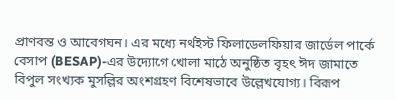প্রাণবন্ত ও আবেগঘন। এর মধ্যে নর্থইস্ট ফিলাডেলফিয়ার জার্ডেল পার্কে বেসাপ (BESAP)-এর উদ্যোগে খোলা মাঠে অনুষ্ঠিত বৃহৎ ঈদ জামাতে বিপুল সংখ্যক মুসল্লির অংশগ্রহণ বিশেষভাবে উল্লেখযোগ্য। বিরূপ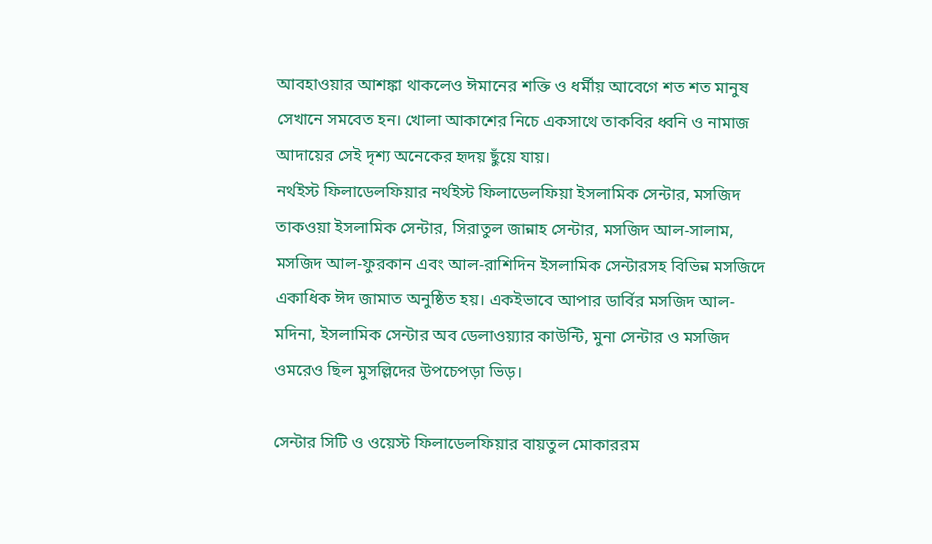আবহাওয়ার আশঙ্কা থাকলেও ঈমানের শক্তি ও ধর্মীয় আবেগে শত শত মানুষ সেখানে সমবেত হন। খোলা আকাশের নিচে একসাথে তাকবির ধ্বনি ও নামাজ আদায়ের সেই দৃশ্য অনেকের হৃদয় ছুঁয়ে যায়।
নর্থইস্ট ফিলাডেলফিয়ার নর্থইস্ট ফিলাডেলফিয়া ইসলামিক সেন্টার, মসজিদ তাকওয়া ইসলামিক সেন্টার, সিরাতুল জান্নাহ সেন্টার, মসজিদ আল-সালাম, মসজিদ আল-ফুরকান এবং আল-রাশিদিন ইসলামিক সেন্টারসহ বিভিন্ন মসজিদে একাধিক ঈদ জামাত অনুষ্ঠিত হয়। একইভাবে আপার ডার্বির মসজিদ আল-মদিনা, ইসলামিক সেন্টার অব ডেলাওয়্যার কাউন্টি, মুনা সেন্টার ও মসজিদ ওমরেও ছিল মুসল্লিদের উপচেপড়া ভিড়।

সেন্টার সিটি ও ওয়েস্ট ফিলাডেলফিয়ার বায়তুল মোকাররম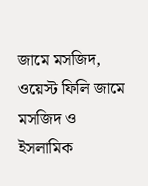জামে মসজিদ, ওয়েস্ট ফিলি জামে মসজিদ ও ইসলামিক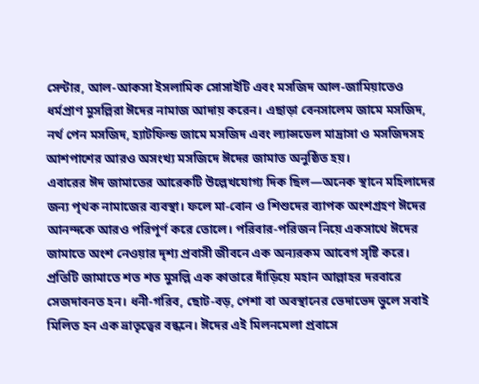সেন্টার, আল-আকসা ইসলামিক সোসাইটি এবং মসজিদ আল-জামিয়াতেও ধর্মপ্রাণ মুসল্লিরা ঈদের নামাজ আদায় করেন। এছাড়া বেনসালেম জামে মসজিদ, নর্থ পেন মসজিদ, হ্যাটফিল্ড জামে মসজিদ এবং ল্যান্সডেল মাদ্রাসা ও মসজিদসহ আশপাশের আরও অসংখ্য মসজিদে ঈদের জামাত অনুষ্ঠিত হয়।
এবারের ঈদ জামাতের আরেকটি উল্লেখযোগ্য দিক ছিল—অনেক স্থানে মহিলাদের জন্য পৃথক নামাজের ব্যবস্থা। ফলে মা-বোন ও শিশুদের ব্যাপক অংশগ্রহণ ঈদের আনন্দকে আরও পরিপূর্ণ করে তোলে। পরিবার-পরিজন নিয়ে একসাথে ঈদের জামাতে অংশ নেওয়ার দৃশ্য প্রবাসী জীবনে এক অন্যরকম আবেগ সৃষ্টি করে।
প্রতিটি জামাতে শত শত মুসল্লি এক কাতারে দাঁড়িয়ে মহান আল্লাহর দরবারে সেজদাবনত হন। ধনী-গরিব, ছোট-বড়, পেশা বা অবস্থানের ভেদাভেদ ভুলে সবাই মিলিত হন এক ভ্রাতৃত্বের বন্ধনে। ঈদের এই মিলনমেলা প্রবাসে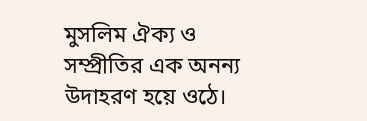মুসলিম ঐক্য ও সম্প্রীতির এক অনন্য উদাহরণ হয়ে ওঠে।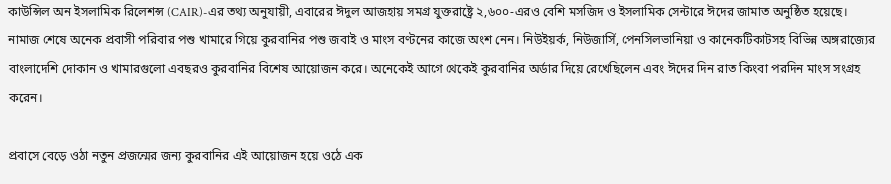কাউন্সিল অন ইসলামিক রিলেশন্স (CAIR)-এর তথ্য অনুযায়ী, এবারের ঈদুল আজহায় সমগ্র যুক্তরাষ্ট্রে ২,৬০০-এরও বেশি মসজিদ ও ইসলামিক সেন্টারে ঈদের জামাত অনুষ্ঠিত হয়েছে।
নামাজ শেষে অনেক প্রবাসী পরিবার পশু খামারে গিয়ে কুরবানির পশু জবাই ও মাংস বণ্টনের কাজে অংশ নেন। নিউইয়র্ক, নিউজার্সি, পেনসিলভানিয়া ও কানেকটিকাটসহ বিভিন্ন অঙ্গরাজ্যের বাংলাদেশি দোকান ও খামারগুলো এবছরও কুরবানির বিশেষ আয়োজন করে। অনেকেই আগে থেকেই কুরবানির অর্ডার দিয়ে রেখেছিলেন এবং ঈদের দিন রাত কিংবা পরদিন মাংস সংগ্রহ করেন।

প্রবাসে বেড়ে ওঠা নতুন প্রজন্মের জন্য কুরবানির এই আয়োজন হয়ে ওঠে এক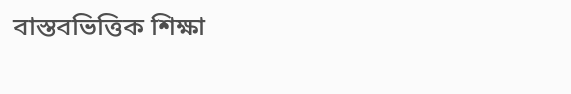বাস্তবভিত্তিক শিক্ষা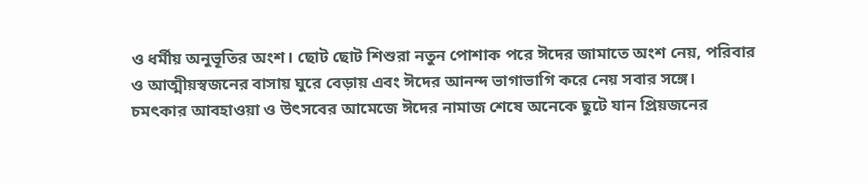ও ধর্মীয় অনুভূতির অংশ। ছোট ছোট শিশুরা নতুন পোশাক পরে ঈদের জামাতে অংশ নেয়, পরিবার ও আত্মীয়স্বজনের বাসায় ঘুরে বেড়ায় এবং ঈদের আনন্দ ভাগাভাগি করে নেয় সবার সঙ্গে।
চমৎকার আবহাওয়া ও উৎসবের আমেজে ঈদের নামাজ শেষে অনেকে ছুটে যান প্রিয়জনের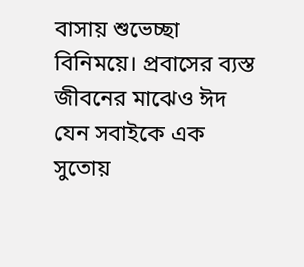বাসায় শুভেচ্ছা বিনিময়ে। প্রবাসের ব্যস্ত জীবনের মাঝেও ঈদ যেন সবাইকে এক সুতোয়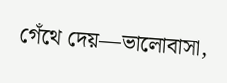গেঁথে দেয়—ভালোবাসা,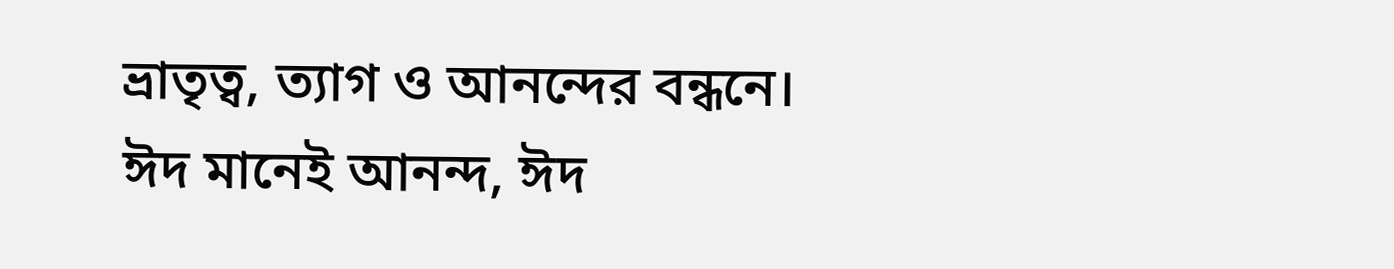ভ্রাতৃত্ব, ত্যাগ ও আনন্দের বন্ধনে।
ঈদ মানেই আনন্দ, ঈদ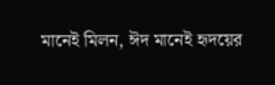মানেই মিলন, ঈদ মানেই হৃদয়ের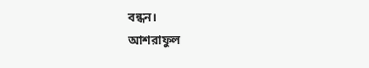বন্ধন।
আশরাফুল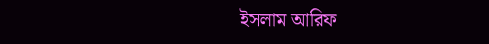ইসলাম আরিফ